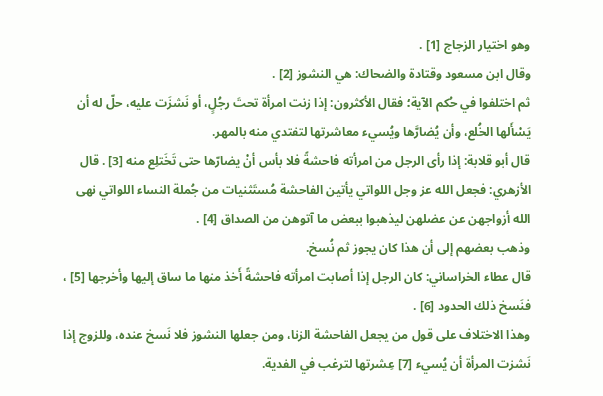وهو اختيار الزجاج [1] .
وقال ابن مسعود وقتادة والضحاك: هي النشوز [2] .
ثم اختلفوا في حُكم الآية؛ فقال الأكثرون: إذا زنت امرأة تحتَ رجُلٍ، أو نَشزَت عليه، حلّ له أن يَسْأَلها الخُلع، وأن يُضارَّها ويُسيء معاشرتها لتفتدي منه بالمهر.
قال أبو قلابة: إذا رأى الرجل من امرأته فاحشةً فلا بأس أنْ يضارّها حتى تَخَتلِع منه [3] . قال الأزهري: فجعل الله عز وجل اللواتي يأتين الفاحشة مُستَثنيات من جُملة النساء اللواتي نهى الله أزواجهن عن عضلهن ليذهبوا ببعض ما آتوهن من الصداق [4] .
وذهب بعضهم إلى أن هذا كان يجوز ثم نُسخ.
قال عطاء الخراساني: كان الرجل إذا أصابت امرأته فاحشةً أَخذ منها ما ساق إليها وأخرجها [5] ، فنَسخ ذلك الحدود [6] .
وهذا الاختلاف على قول من يجعل الفاحشة الزنا، ومن جعلها النشوز فلا نَسخ عنده، وللزوج إذا نَشزت المرأة أن يُسيء [7] عِشرتها لترغب في الفدية.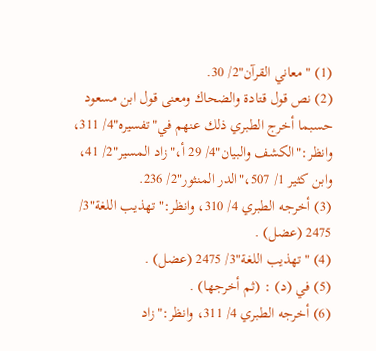(1) "معاني القرآن"2/ 30.
(2) نص قول قتادة والضحاك ومعنى قول ابن مسعود حسبما أخرج الطبري ذلك عنهم في"تفسيره"4/ 311، وانظر:"الكشف والبيان"4/ 29 أ،"زاد المسير"2/ 41، وابن كثير 1/ 507،"الدر المنثور"2/ 236.
(3) أخرجه الطبري 4/ 310، وانظر:"تهذيب اللغة"3/ 2475 (عضل) .
(4) "تهذيب اللغة"3/ 2475 (عضل) .
(5) في (د) : (ثم أخرجها) .
(6) أخرجه الطبري 4/ 311، وانظر:"زاد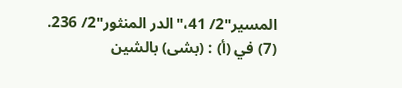المسير"2/ 41،"الدر المنثور"2/ 236.
(7) في (أ) : (بشى) بالشين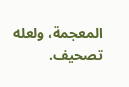المعجمة، ولعله تصحيف.